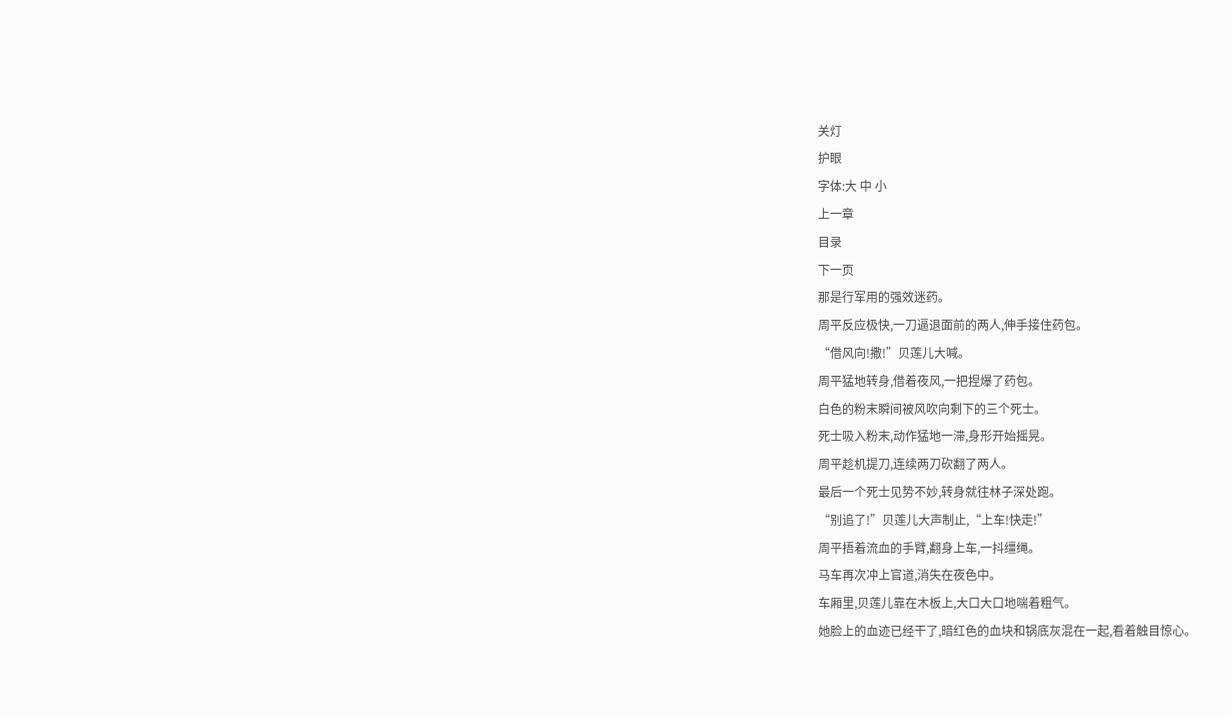关灯
护眼
字体:大 中 小
上一章
目录
下一页
那是行军用的强效迷药。
周平反应极快,一刀逼退面前的两人,伸手接住药包。
“借风向!撒!”贝莲儿大喊。
周平猛地转身,借着夜风,一把捏爆了药包。
白色的粉末瞬间被风吹向剩下的三个死士。
死士吸入粉末,动作猛地一滞,身形开始摇晃。
周平趁机提刀,连续两刀砍翻了两人。
最后一个死士见势不妙,转身就往林子深处跑。
“别追了!”贝莲儿大声制止,“上车!快走!”
周平捂着流血的手臂,翻身上车,一抖缰绳。
马车再次冲上官道,消失在夜色中。
车厢里,贝莲儿靠在木板上,大口大口地喘着粗气。
她脸上的血迹已经干了,暗红色的血块和锅底灰混在一起,看着触目惊心。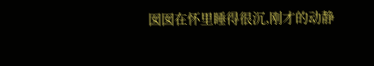囡囡在怀里睡得很沉,刚才的动静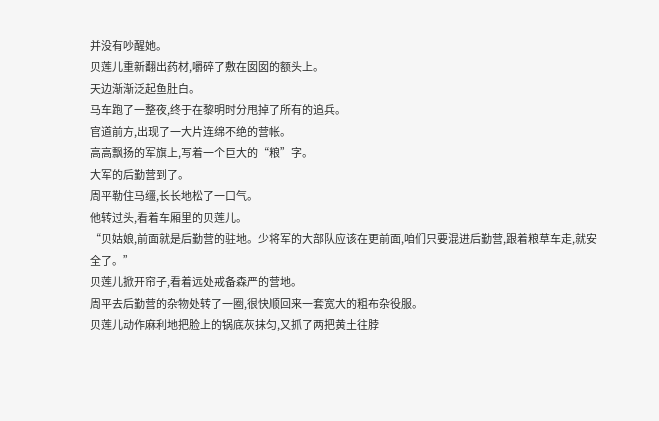并没有吵醒她。
贝莲儿重新翻出药材,嚼碎了敷在囡囡的额头上。
天边渐渐泛起鱼肚白。
马车跑了一整夜,终于在黎明时分甩掉了所有的追兵。
官道前方,出现了一大片连绵不绝的营帐。
高高飘扬的军旗上,写着一个巨大的“粮”字。
大军的后勤营到了。
周平勒住马缰,长长地松了一口气。
他转过头,看着车厢里的贝莲儿。
“贝姑娘,前面就是后勤营的驻地。少将军的大部队应该在更前面,咱们只要混进后勤营,跟着粮草车走,就安全了。”
贝莲儿掀开帘子,看着远处戒备森严的营地。
周平去后勤营的杂物处转了一圈,很快顺回来一套宽大的粗布杂役服。
贝莲儿动作麻利地把脸上的锅底灰抹匀,又抓了两把黄土往脖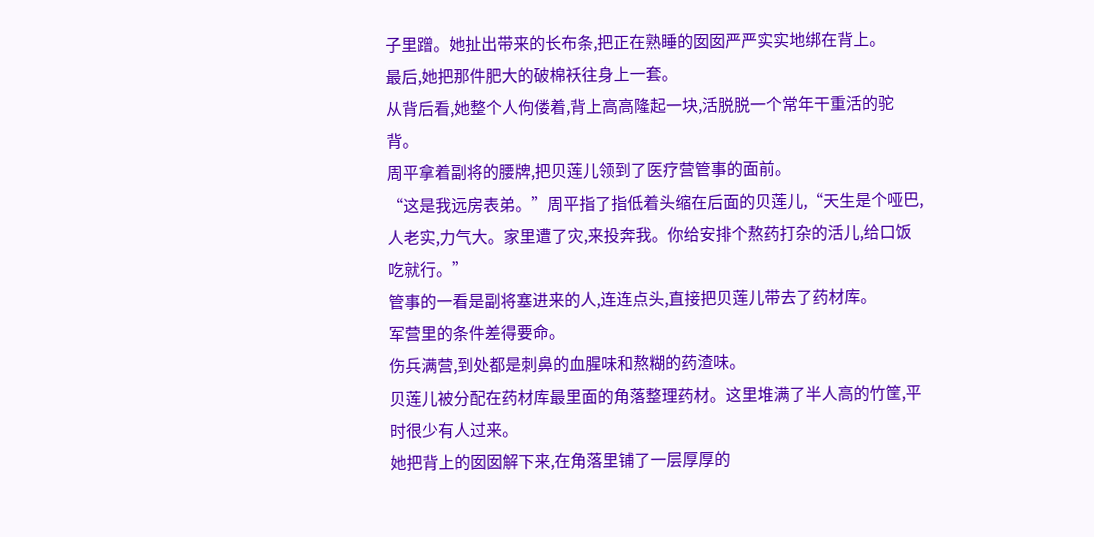子里蹭。她扯出带来的长布条,把正在熟睡的囡囡严严实实地绑在背上。
最后,她把那件肥大的破棉袄往身上一套。
从背后看,她整个人佝偻着,背上高高隆起一块,活脱脱一个常年干重活的驼背。
周平拿着副将的腰牌,把贝莲儿领到了医疗营管事的面前。
“这是我远房表弟。”周平指了指低着头缩在后面的贝莲儿,“天生是个哑巴,人老实,力气大。家里遭了灾,来投奔我。你给安排个熬药打杂的活儿,给口饭吃就行。”
管事的一看是副将塞进来的人,连连点头,直接把贝莲儿带去了药材库。
军营里的条件差得要命。
伤兵满营,到处都是刺鼻的血腥味和熬糊的药渣味。
贝莲儿被分配在药材库最里面的角落整理药材。这里堆满了半人高的竹筐,平时很少有人过来。
她把背上的囡囡解下来,在角落里铺了一层厚厚的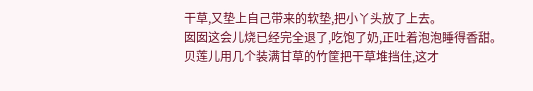干草,又垫上自己带来的软垫,把小丫头放了上去。
囡囡这会儿烧已经完全退了,吃饱了奶,正吐着泡泡睡得香甜。
贝莲儿用几个装满甘草的竹筐把干草堆挡住,这才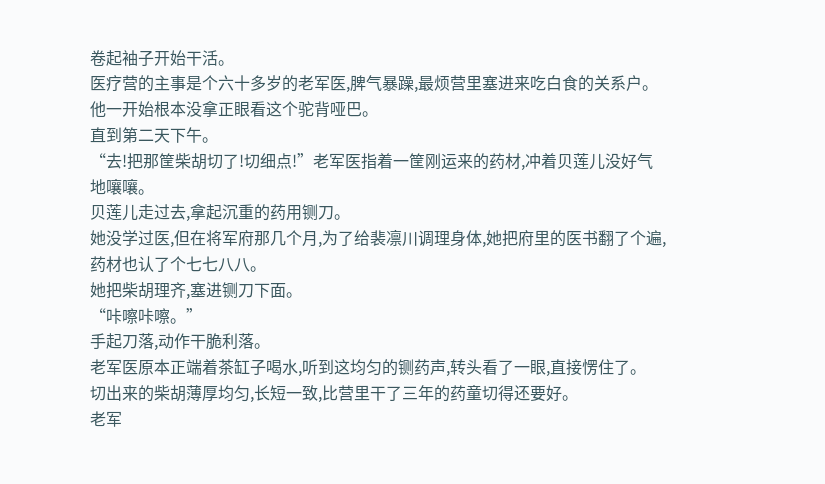卷起袖子开始干活。
医疗营的主事是个六十多岁的老军医,脾气暴躁,最烦营里塞进来吃白食的关系户。
他一开始根本没拿正眼看这个驼背哑巴。
直到第二天下午。
“去!把那筐柴胡切了!切细点!”老军医指着一筐刚运来的药材,冲着贝莲儿没好气地嚷嚷。
贝莲儿走过去,拿起沉重的药用铡刀。
她没学过医,但在将军府那几个月,为了给裴凛川调理身体,她把府里的医书翻了个遍,药材也认了个七七八八。
她把柴胡理齐,塞进铡刀下面。
“咔嚓咔嚓。”
手起刀落,动作干脆利落。
老军医原本正端着茶缸子喝水,听到这均匀的铡药声,转头看了一眼,直接愣住了。
切出来的柴胡薄厚均匀,长短一致,比营里干了三年的药童切得还要好。
老军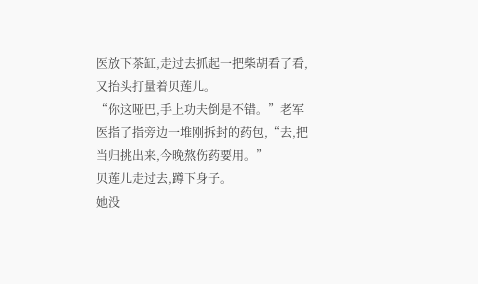医放下茶缸,走过去抓起一把柴胡看了看,又抬头打量着贝莲儿。
“你这哑巴,手上功夫倒是不错。”老军医指了指旁边一堆刚拆封的药包,“去,把当归挑出来,今晚熬伤药要用。”
贝莲儿走过去,蹲下身子。
她没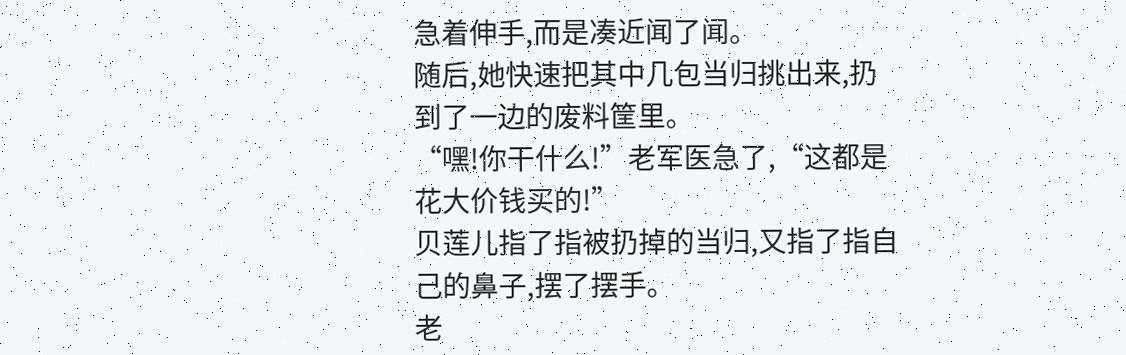急着伸手,而是凑近闻了闻。
随后,她快速把其中几包当归挑出来,扔到了一边的废料筐里。
“嘿!你干什么!”老军医急了,“这都是花大价钱买的!”
贝莲儿指了指被扔掉的当归,又指了指自己的鼻子,摆了摆手。
老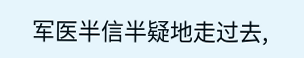军医半信半疑地走过去,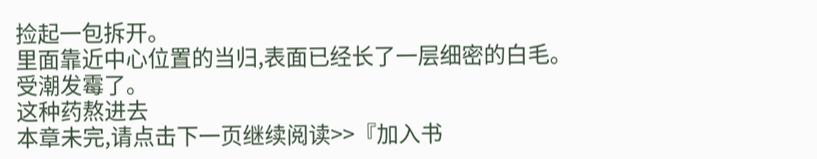捡起一包拆开。
里面靠近中心位置的当归,表面已经长了一层细密的白毛。
受潮发霉了。
这种药熬进去
本章未完,请点击下一页继续阅读>>『加入书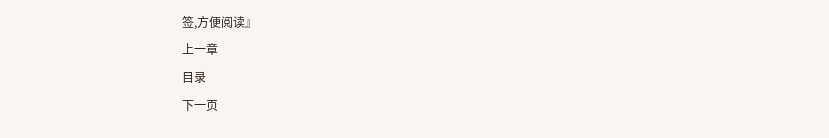签,方便阅读』
上一章
目录
下一页